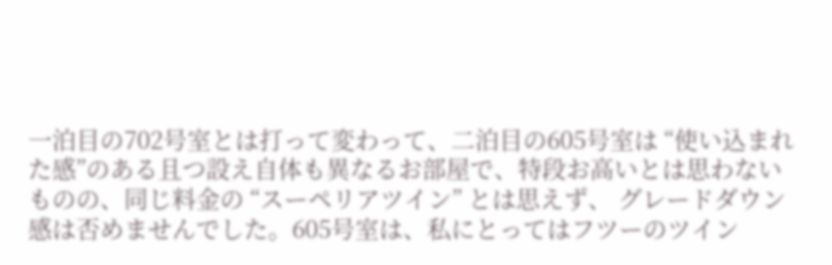一泊目の702号室とは打って変わって、二泊目の605号室は “使い込まれた感”のある且つ設え自体も異なるお部屋で、特段お高いとは思わないものの、同じ料金の “スーペリアツイン” とは思えず、 グレードダウン感は否めませんでした。605号室は、私にとってはフツーのツイン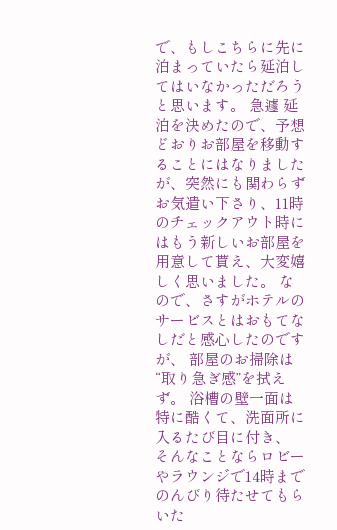で、もしこちらに先に泊まっていたら延泊してはいなかっただろうと思います。 急遽 延泊を決めたので、予想どおりお部屋を移動することにはなりましたが、突然にも関わらずお気遣い下さり、11時のチェックアウト時にはもう新しいお部屋を用意して貰え、大変嬉しく思いました。 なので、さすがホテルのサービスとはおもてなしだと感心したのですが、 部屋のお掃除は “取り急ぎ感”を拭えず。 浴槽の壁一面は特に酷くて、洗面所に入るたび目に付き、 そんなことならロビーやラウンジで14時までのんびり待たせてもらいた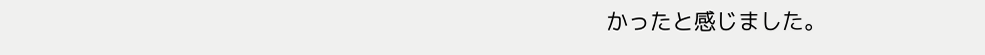かったと感じました。